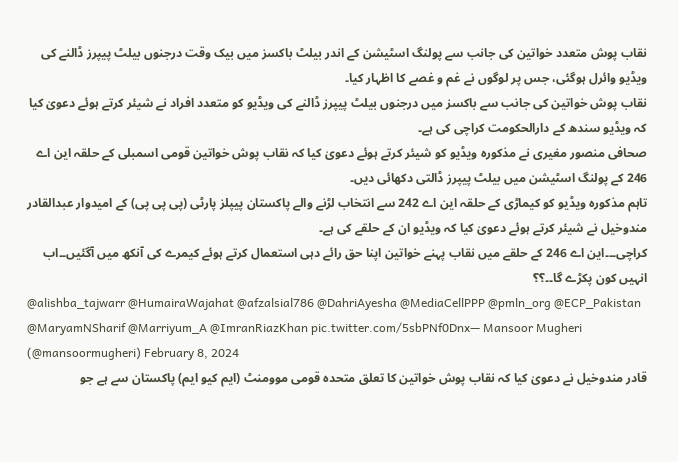نقاب پوش متعدد خواتین کی جانب سے پولنگ اسٹیشن کے اندر بیلٹ باکسز میں بیک وقت درجنوں بیلٹ پیپرز ڈالنے کی ویڈیو وائرل ہوگئی، جس پر لوگوں نے غم و غصے کا اظہار کیا۔
نقاب پوش خواتین کی جانب سے باکسز میں درجنوں بیلٹ پیپرز ڈالنے کی ویڈیو کو متعدد افراد نے شیئر کرتے ہوئے دعویٰ کیا کہ ویڈیو سندھ کے دارالحکومت کراچی کی ہے۔
صحافی منصور مغیری نے مذکورہ ویڈیو کو شیئر کرتے ہوئے دعویٰ کیا کہ نقاب پوش خواتین قومی اسمبلی کے حلقہ این اے 246 کے پولنگ اسٹیشن میں بیلٹ پیپرز ڈالتی دکھائی دیں۔
تاہم مذکورہ ویڈیو کو کیماڑی کے حلقہ این اے 242 سے انتخاب لڑنے والے پاکستان پیپلز پارٹی (پی پی پی) کے امیدوار عبدالقادر مندوخیل نے شیئر کرتے ہوئے دعویٰ کیا کہ ویڈیو ان کے حلقے کی ہے۔
کراچی۔۔۔این اے 246 کے حلقے میں نقاب پہنے خواتین اپنا حق رائے دہی استعمال کرتے ہوئے کیمرے کی آنکھ میں آگئیں۔۔اب انہیں کون پکڑے گا۔۔؟؟
@alishba_tajwarr @HumairaWajahat @afzalsial786 @DahriAyesha @MediaCellPPP @pmln_org @ECP_Pakistan @MaryamNSharif @Marriyum_A @ImranRiazKhan pic.twitter.com/5sbPNf0Dnx— Mansoor Mugheri (@mansoormugheri) February 8, 2024
قادر مندوخیل نے دعویٰ کیا کہ نقاب پوش خواتین کا تعلق متحدہ قومی موومنٹ (ایم کیو ایم) پاکستان سے ہے جو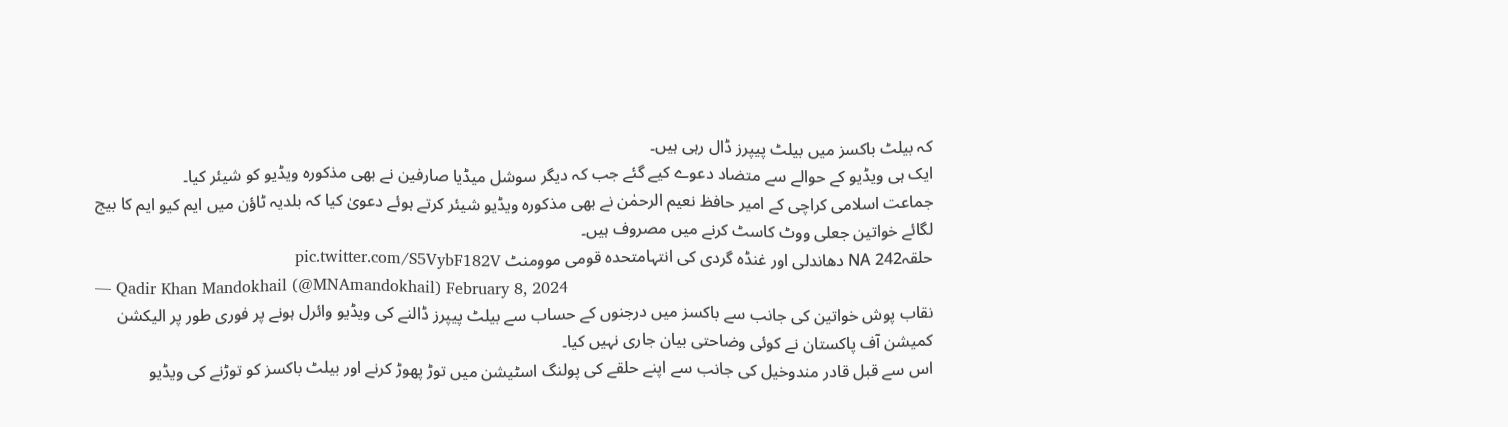کہ بیلٹ باکسز میں بیلٹ پیپرز ڈال رہی ہیں۔
ایک ہی ویڈیو کے حوالے سے متضاد دعوے کیے گئے جب کہ دیگر سوشل میڈیا صارفین نے بھی مذکورہ ویڈیو کو شیئر کیا۔
جماعت اسلامی کراچی کے امیر حافظ نعیم الرحمٰن نے بھی مذکورہ ویڈیو شیئر کرتے ہوئے دعویٰ کیا کہ بلدیہ ٹاؤن میں ایم کیو ایم کا بیج لگائے خواتین جعلی ووٹ کاسٹ کرنے میں مصروف ہیں۔
حلقہNA 242 دھاندلی اور غنڈہ گردی کی انتہامتحدہ قومی موومنٹ pic.twitter.com/S5VybF182V
— Qadir Khan Mandokhail (@MNAmandokhail) February 8, 2024
نقاب پوش خواتین کی جانب سے باکسز میں درجنوں کے حساب سے بیلٹ پیپرز ڈالنے کی ویڈیو وائرل ہونے پر فوری طور پر الیکشن کمیشن آف پاکستان نے کوئی وضاحتی بیان جاری نہیں کیا۔
اس سے قبل قادر مندوخیل کی جانب سے اپنے حلقے کی پولنگ اسٹیشن میں توڑ پھوڑ کرنے اور بیلٹ باکسز کو توڑنے کی ویڈیو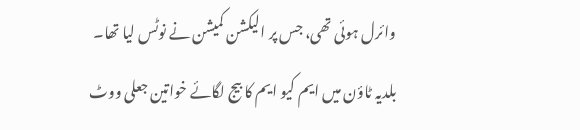وائرل ہوئی تھی، جس پر الیکشن کمیشن نے نوٹس لیا تھا۔
بلدیہ ٹاؤن میں ایم کیو ایم کا بیج لگائے خواتین جعلی ووٹ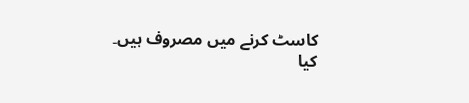کاسٹ کرنے میں مصروف ہیں۔
کیا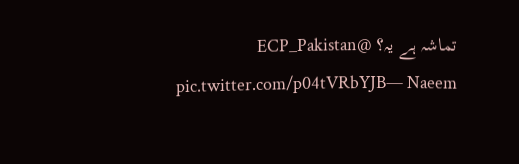تماشہ ہے یہ؟ @ECP_Pakistan pic.twitter.com/p04tVRbYJB— Naeem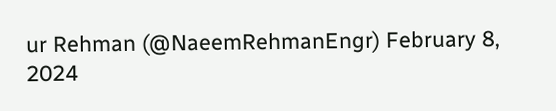ur Rehman (@NaeemRehmanEngr) February 8, 2024